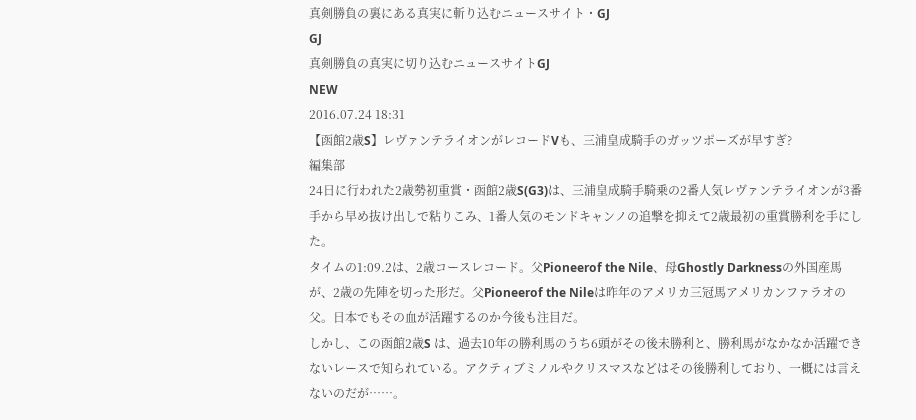真剣勝負の裏にある真実に斬り込むニュースサイト・GJ
GJ
真剣勝負の真実に切り込むニュースサイトGJ
NEW
2016.07.24 18:31
【函館2歳S】レヴァンテライオンがレコードVも、三浦皇成騎手のガッツポーズが早すぎ?
編集部
24日に行われた2歳勢初重賞・函館2歳S(G3)は、三浦皇成騎手騎乗の2番人気レヴァンテライオンが3番手から早め抜け出しで粘りこみ、1番人気のモンドキャンノの追撃を抑えて2歳最初の重賞勝利を手にした。
タイムの1:09.2は、2歳コースレコード。父Pioneerof the Nile、母Ghostly Darknessの外国産馬が、2歳の先陣を切った形だ。父Pioneerof the Nileは昨年のアメリカ三冠馬アメリカンファラオの父。日本でもその血が活躍するのか今後も注目だ。
しかし、この函館2歳S は、過去10年の勝利馬のうち6頭がその後未勝利と、勝利馬がなかなか活躍できないレースで知られている。アクティブミノルやクリスマスなどはその後勝利しており、一概には言えないのだが……。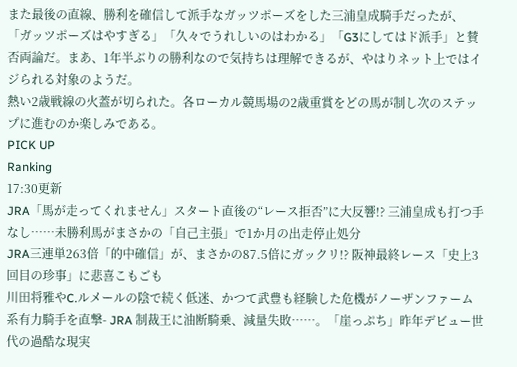また最後の直線、勝利を確信して派手なガッツポーズをした三浦皇成騎手だったが、「ガッツポーズはやすぎる」「久々でうれしいのはわかる」「G3にしてはド派手」と賛否両論だ。まあ、1年半ぶりの勝利なので気持ちは理解できるが、やはりネット上ではイジられる対象のようだ。
熱い2歳戦線の火蓋が切られた。各ローカル競馬場の2歳重賞をどの馬が制し次のステップに進むのか楽しみである。
PICK UP
Ranking
17:30更新
JRA「馬が走ってくれません」スタート直後の“レース拒否”に大反響!? 三浦皇成も打つ手なし……未勝利馬がまさかの「自己主張」で1か月の出走停止処分
JRA三連単263倍「的中確信」が、まさかの87.5倍にガックリ!? 阪神最終レース「史上3回目の珍事」に悲喜こもごも
川田将雅やC.ルメールの陰で続く低迷、かつて武豊も経験した危機がノーザンファーム系有力騎手を直撃- JRA 制裁王に油断騎乗、減量失敗……。「崖っぷち」昨年デビュー世代の過酷な現実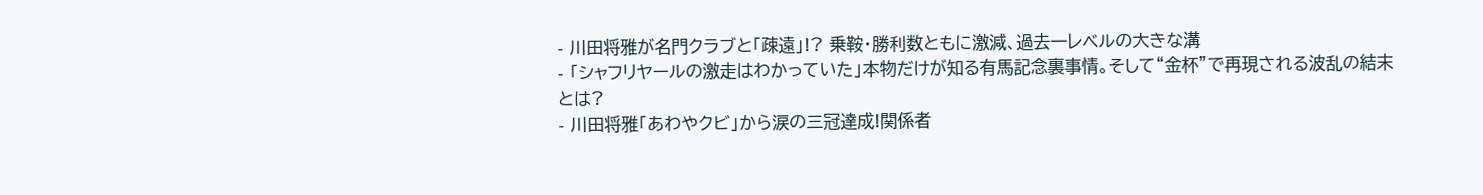- 川田将雅が名門クラブと「疎遠」!? 乗鞍・勝利数ともに激減、過去一レベルの大きな溝
- 「シャフリヤールの激走はわかっていた」本物だけが知る有馬記念裏事情。そして“金杯”で再現される波乱の結末とは?
- 川田将雅「あわやクビ」から涙の三冠達成!関係者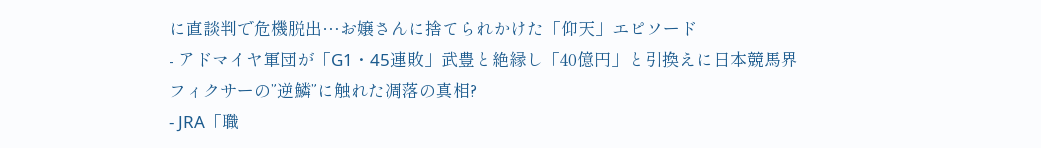に直談判で危機脱出…お嬢さんに捨てられかけた「仰天」エピソード
- アドマイヤ軍団が「G1・45連敗」武豊と絶縁し「40億円」と引換えに日本競馬界フィクサーの”逆鱗”に触れた凋落の真相?
- JRA「職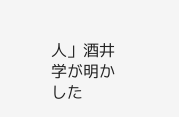人」酒井学が明かした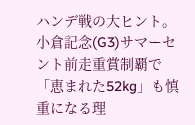ハンデ戦の大ヒント。小倉記念(G3)サマーセント前走重賞制覇で「恵まれた52kg」も慎重になる理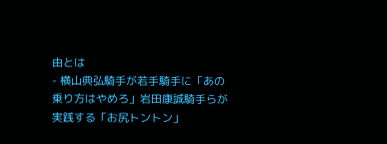由とは
- 横山典弘騎手が若手騎手に「あの乗り方はやめろ」岩田康誠騎手らが実践する「お尻トントン」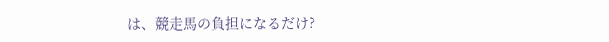は、競走馬の負担になるだけ?